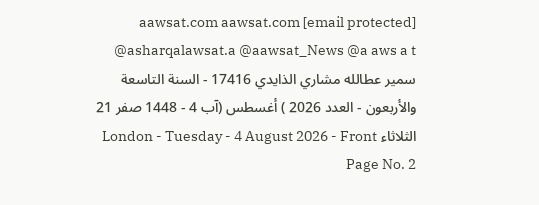[email protected] aawsat.com aawsat.com @asharqalawsat.a @aawsat_News @a aws a t سمير عطالله مشاري الذايدي 17416 - السنة التاسعة والأربعون - العدد 2026 ) أغسطس (آب 4 - 1448 صفر 21 الثلاثاء London - Tuesday - 4 August 2026 - Front Page No. 2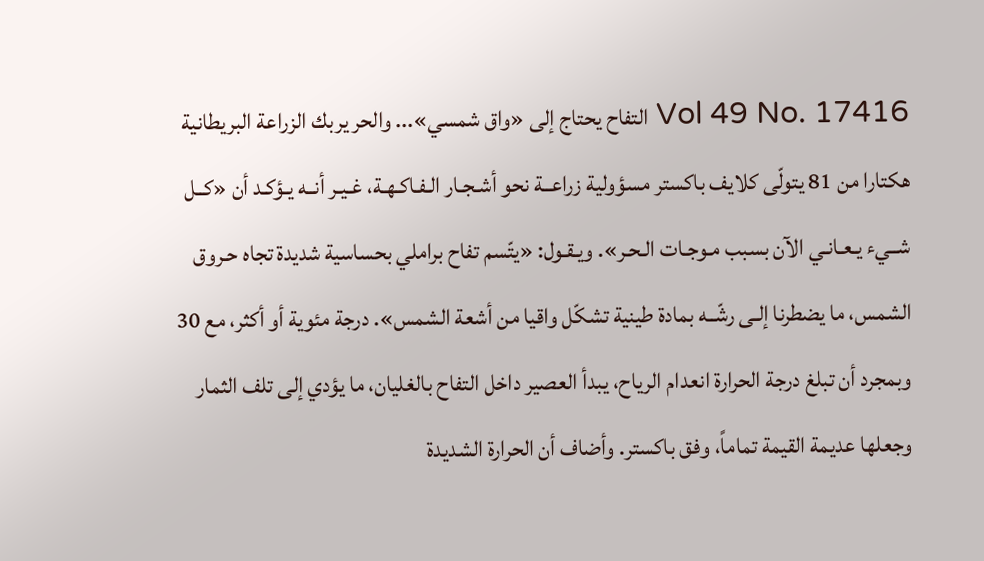Vol 49 No. 17416 التفاح يحتاج إلى «واق شمسي»... والحر يربك الزراعة البريطانية هكتارا من 81 يتولّى كلايف باكستر مسؤولية زراعــة نحو أشـجـار الـفـاكـهـة، غـيـر أنــه يـؤكـد أن «كــل شــيء يـعـانـي الآن بسبب مـوجـات الـحـر». ويـقـول: «يتّسم تفاح براملي بحساسية شديدة تجاه حـروق الشمس، ما يضطرنا إلـى رشّــه بمادة طينية تشكّل واقيا من أشعة الشمس». درجة مئوية أو أكثر، مع 30 وبمجرد أن تبلغ درجة الحرارة انعدام الرياح، يبدأ العصير داخل التفاح بالغليان، ما يؤدي إلى تلف الثمار وجعلها عديمة القيمة تماماً، وفق باكستر. وأضاف أن الحرارة الشديدة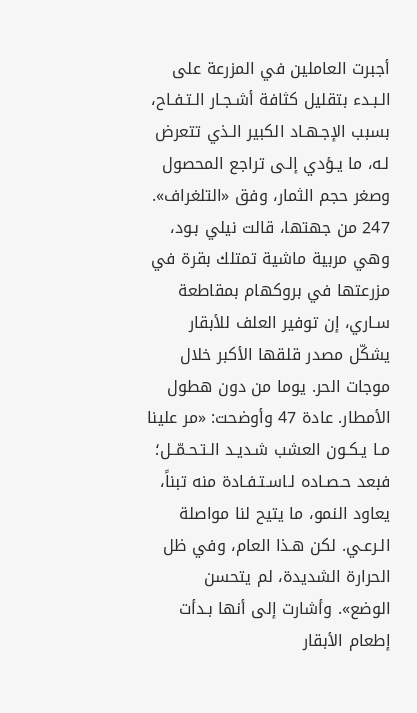أجبرت العاملين في المزرعة على الـبـدء بتقليل كثافة أشـجـار الـتـفـاح، بسبب الإجـهـاد الكبير الـذي تتعرض لـه، ما يـؤدي إلـى تراجع المحصول وصغر حجم الثمار، وفق «التلغراف». 247 من جهتها، قالت نيلي بـود، وهي مربية ماشية تمتلك بقرة في مزرعتها في بروكهام بمقاطعة سـاري، إن توفير العلف للأبقار يشكّل مصدر قلقها الأكبر خلال موجات الحر. يوما من دون هطول الأمطار. عادة 47 وأوضحت: «مر علينا مـا يـكـون العشب شـديـد الـتـحـمّــل؛ فبعد حـصـاده لـاسـتـفـادة منه تبناً، يعاود النمو، ما يتيح لنا مواصلة الـرعـي. لكن هـذا العام، وفي ظل الحرارة الشديدة، لم يتحسن الوضع». وأشارت إلى أنها بـدأت إطعام الأبقار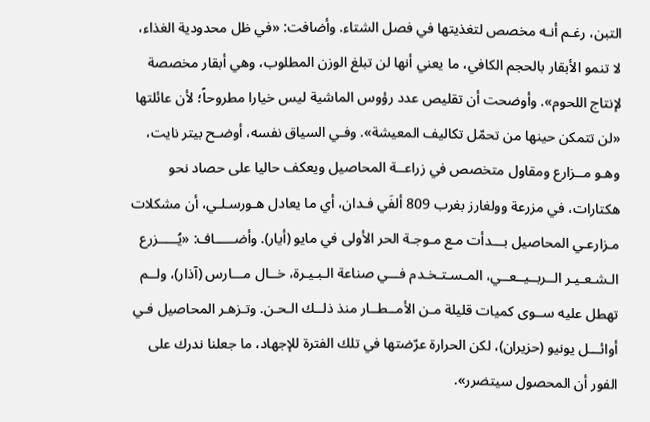التبن، رغـم أنـه مخصص لتغذيتها في فصل الشتاء. وأضافت: «في ظل محدودية الغذاء، لا تنمو الأبقار بالحجم الكافي، ما يعني أنها لن تبلغ الوزن المطلوب، وهي أبقار مخصصة لإنتاج اللحوم». وأوضحت أن تقليص عدد رؤوس الماشية ليس خيارا مطروحاً؛ لأن عائلتها «لن تتمكن حينها من تحمّل تكاليف المعيشة». وفـي السياق نفسه، أوضـح بيتر نايت، وهـو مــزارع ومقاول متخصص في زراعــة المحاصيل ويعكف حاليا على حصاد نحو هكتارات، في مزرعة وولغارز بغرب 809 ألفَي فـدان، أي ما يعادل هـورسـلـي، أن مشكلات مـزارعـي المحاصيل بـــدأت مـع مـوجـة الحر الأولى في مايو (أيار). وأضـــــاف: «يُـــــزرع الـشـعـيـر الــربــيــعــي، المـسـتـخـدم فـــي صناعة الـبـيـرة، خــال مـــارس (آذار)، ولــم تهطل عليه ســوى كميات قليلة مـن الأمــطــار منذ ذلــك الـحـن. وتـزهـر المحاصيل فـي أوائـــل يونيو (حزيران)، لكن الحرارة عرّضتها في تلك الفترة للإجهاد، ما جعلنا ندرك على الفور أن المحصول سيتضرر».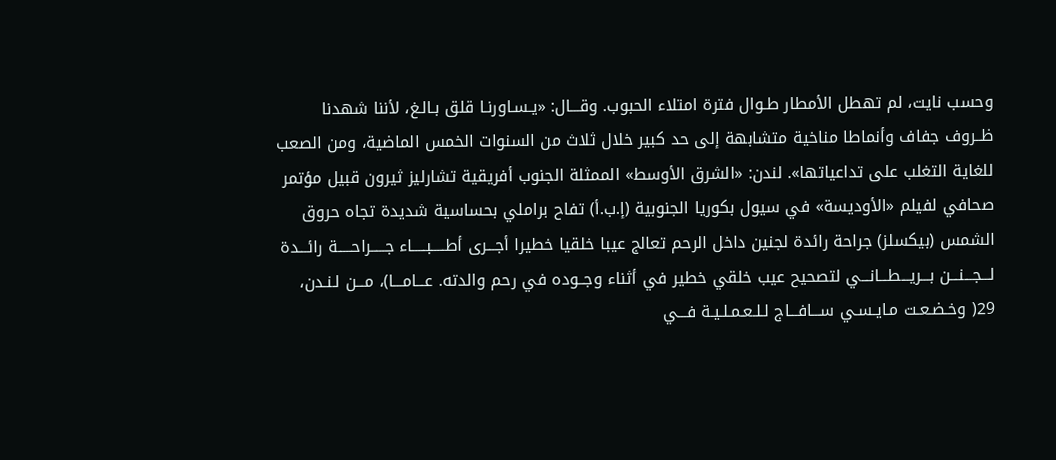وحسب نايت، لم تهطل الأمطار طـوال فترة امتلاء الحبوب. وقـــال: «يـسـاورنـا قلق بـالـغ، لأننا شهدنا ظــروف جفاف وأنماطا مناخية متشابهة إلى حد كبير خلال ثلاث من السنوات الخمس الماضية، ومن الصعب للغاية التغلب على تداعياتها». لندن: «الشرق الأوسط» الممثلة الجنوب أفريقية تشارليز ثيرون قبيل مؤتمر صحافي لفيلم «الأوديسة» في سيول بكوريا الجنوبية (إ.ب.أ) تفاح براملي بحساسية شديدة تجاه حروق الشمس (بيكسلز) جراحة رائدة لجنين داخل الرحم تعالج عيبا خلقيا خطيرا أجـــرى أطـــــبـــــاء جـــــراحـــــة رائـــدة لـــجـــنـــن بـــريـــطـــانـــي لتصحيح عيب خلقي خطير في أثناء وجــوده في رحم والدته. عـــامـــا)، مـــن لـنـدن، 29( وخـضـعـت مـايـسـي ســـافـــاج لـلـعـمـلـيـة فـــي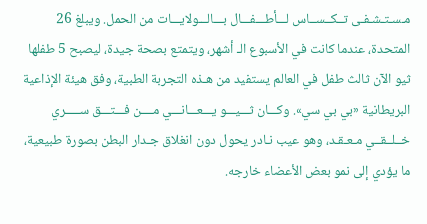مـسـتـشـفـى تــكــســاس لـــأطـــفـــال بـــالـــولايـــات من الحمل. ويبلغ 26 المتحدة، عندما كانت في الأسبوع الـ أشهر، ويتمتع بصحة جيدة، ليصبح 5 طفلها ثيو الآن ثالث طفل في العالم يستفيد من هـذه التجربة الطبية، وفق هيئة الإذاعية البريطانية «بي بي سي». وكـــان ثـــيـــو يـــعـــانـــي مــــن فـــتـــق ســـــري خــلــقــي مـعـقـد، وهو عيب نـادر يحول دون انغلاق جـدار البطن بصورة طبيعية، ما يؤدي إلى نمو بعض الأعضاء خارجه.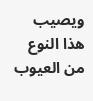ويصيب هذا النوع من العيوب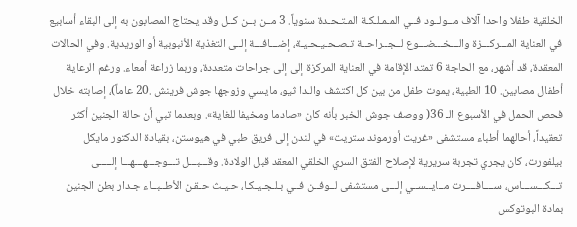الخلقية طفلا واحدا آلاف مــولــود فــي المـمـلـكـة المـتـحـدة سنوياً. 3 مــن بــن كــل وقد يحتاج المصابون به إلى البقاء أسابيع في العناية المـــركـــزة والـــخـــضـــوع لــجــراحــة تـصـحـيـحـيـة، إضـــافـــة إلــى التغذية الأنبوبية أو الوريدية. وفي الحالات المعقدة، قد أشهر، مع الحاجة 6 تمتد الإقامة في العناية المركزة إلى إلى جراحات متعددة، وربما زراعة أمعاء. ورغم الرعاية أطفال مصابين. 10 الطبية، يموت طفل من بين كل اكتشف والـدا ثيو، مايسي وزوجها جوش فرينش .20 عاماً)، إصابته خلال فحص الحمل في الأسبوع الـ 36( ووصف جوش الخبر بأنه كان «صادما ومخيفا للغاية». وبعدما تبي أن حالة الجنين أكثر تعقيداً، أحالهما أطباء مستشفى «غريت أورموند ستريت» في لندن إلى فريق طبي في هيوستن، بقيادة الدكتور مايكل بيلفورت، كان يجري تجربة سريرية لإصلاح الفتق السري الخلقي المعقد قبل الولادة. وقـــبـــل تـــوجـــهـــهـــا إلـــــى تـــكـــســـاس، ســــافــــرت مــايــســي إلـــى مستشفى لــوفــن فــي بـلـجـيـكـا، حـيـث حـقـن الأطــبــاء جـدار بطن الجنين بمادة البوتوكس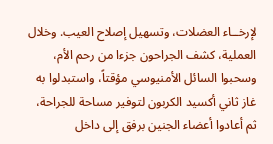لإرخــاء العضلات، وتسهيل إصلاح العيب. وخلال العملية، كشف الجراحون جزءا من رحم الأم، وسحبوا السائل الأمنيوسي مؤقتاً، واستبدلوا به غاز ثاني أكسيد الكربون لتوفير مساحة للجراحة، ثم أعادوا أعضاء الجنين برفق إلى داخل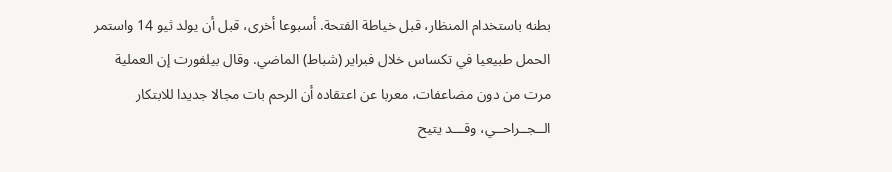بطنه باستخدام المنظار، قبل خياطة الفتحة. أسبوعا أخرى، قبل أن يولد ثيو 14 واستمر الحمل طبيعيا في تكساس خلال فبراير (شباط) الماضي. وقال بيلفورت إن العملية مرت من دون مضاعفات، معربا عن اعتقاده أن الرحم بات مجالا جديدا للابتكار الــجــراحــي، وقـــد يتيح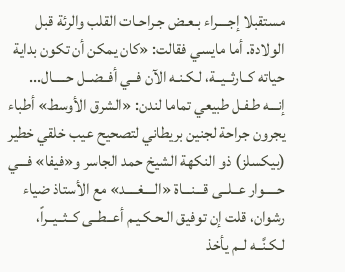مستقبلا إجــــراء بـعـض جـراحـات القلب والرئة قبل الولادة. أما مايسي فقالت: «كان يمكن أن تكون بداية حياته كــارثــيــة، لـكـنـه الآن فــي أفــضــل حـــــال... إنـــه طـفـل طبيعي تماما لندن: «الشرق الأوسط» أطباء يجرون جراحة لجنين بريطاني لتصحيح عيب خلقي خطير (بيكسلز) ذو النكهة الشيخ حمد الجاسر و«فيفا» فـــي حـــــوار عــلــى قـــنـــاة «الــــغــــد» مع الأستاذ ضياء رشوان، قلت إن توفيق الـحـكـيـم أعــطــى كــثــيــراً، لـكـنَّــه لــم يأخذ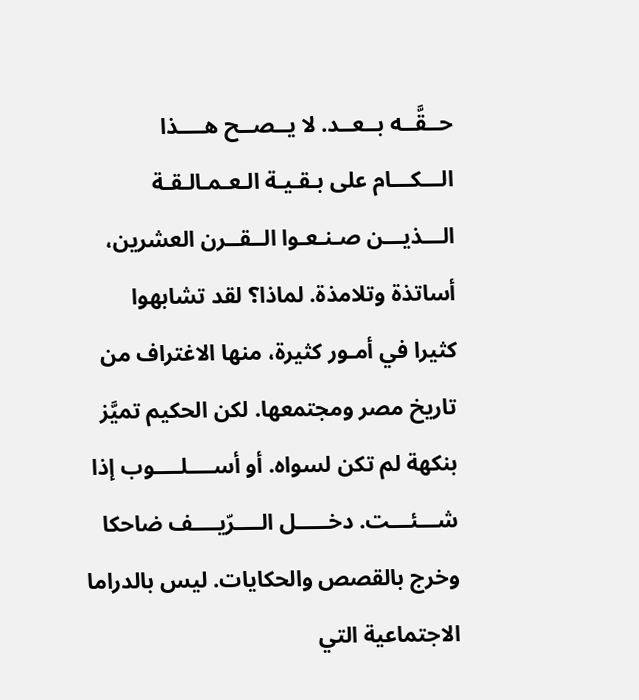حــقَّــه بــعــد. لا يــصــح هــــذا الـــكـــام على بـقـيـة الـعـمـالـقـة الـــذيـــن صـنـعـوا الــقــرن العشرين، أساتذة وتلامذة. لماذا؟ لقد تشابهوا كثيرا في أمـور كثيرة، منها الاغتراف من تاريخ مصر ومجتمعها. لكن الحكيم تميَّز بنكهة لم تكن لسواه. أو أســــلــــوب إذا شـــئـــت. دخـــــل الــــرّيــــف ضاحكا وخرج بالقصص والحكايات. ليس بالدراما الاجتماعية التي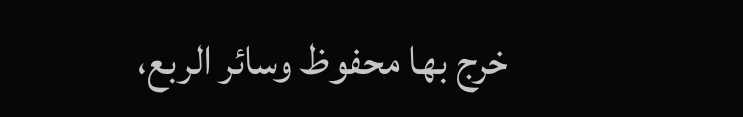خرج بها محفوظ وسائر الربع،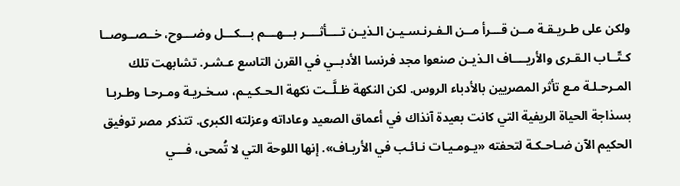ولكن على طـريـقـة مــن قـــرأ مــن الـفـرنـسـيـن الـذيـن تــــأثــــر بـــهـــم بـــكـــل وضـــوح، خــصــوصــا كـتّــاب الـقـرى والأريــــاف الـذيـن صنعوا مجد فرنسا الأدبــي في القرن التاسع عـشـر. تشابهت تلك المـرحـلـة مـع تأثر المصريين بالأدباء الروس. لكن النكهة ظـلَّــت نكهة الـحـكـيـم، سـخـريـة ومـرحـا وطـربـا بسذاجة الحياة الريفية التي كانت بعيدة آنذاك في أعماق الصعيد وعاداته وعزلته الكبرى. تتذكر مصر توفيق الحكيم الآن ضـاحـكـة لتحفته «يـومـيـات نـائـب في الأريـاف». إنها اللوحة التي لا تُمحى، فـــي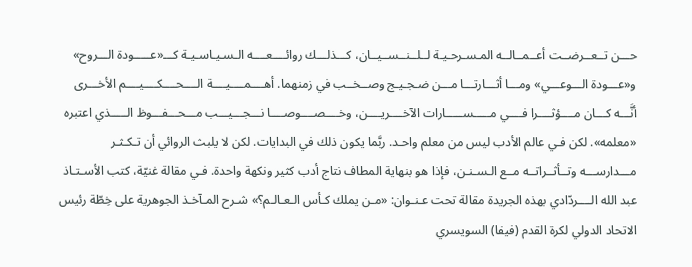حـــن تــعــرضــت أعــمــالــه المـسـرحـيـة لــلــنــســيــان، كـــذلـــك روائــــعــــه الـسـيـاسـيـة كـــ«عـــــودة الـــروح» و«عـــودة الـــوعـــي» ومـــا أثـــارتـــا مـــن ضـجـيـج وصــخــب في زمنهما. أهــــمــــيــــة الــــحــــكــــيــــم الأخـــرى أنَّـــه كـــان مــــؤثــــرا فــــي مـــــســـــارات الآخــــريــــن، وخــــصــــوصــــا نـــجـــيـــب مـــحـــفـــوظ الـــــذي اعتبره «معلمه». لكن فـي عالم الأدب ليس من معلم واحـد. ربَّما يكون ذلك في البدايات. لكن لا يلبث الروائي أن تـكـثـر مـــدارســـه وتــأثــراتــه مــع الـسـنـن، فإذا هو بنهاية المطاف نتاج أدب كثير ونكهة واحدة. فـي مقالة غنيّة، كتب الأسـتـاذ عبد الله الــــردّادي بهذه الجريدة مقالة تحت عـنـوان: «مـن يملك كـأس الـعـالـم؟» شـرح المـآخـذ الجوهرية على خِطّة رئيس الاتحاد الدولي لكرة القدم (فيفا) السويسري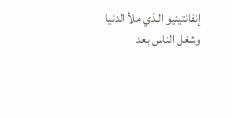إنفانتينيو الـذي ملأ الدنيا وشغل الناس بعد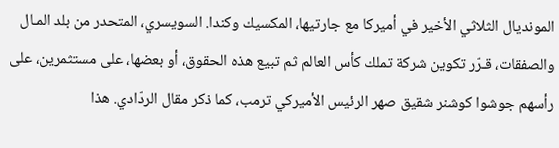المونديال الثلاثي الأخير في أميركا مع جارتيها، المكسيك وكندا. السويسري، المتحدر من بلد المـال والصفقات، قـرّر تكوين شركة تملك كأس العالم ثم تبيع هذه الحقوق، أو بعضها، على مستثمرين، على رأسهم جوشوا كوشنر شقيق صهر الرئيس الأميركي ترمب، كما ذكر مقال الردّادي. هذا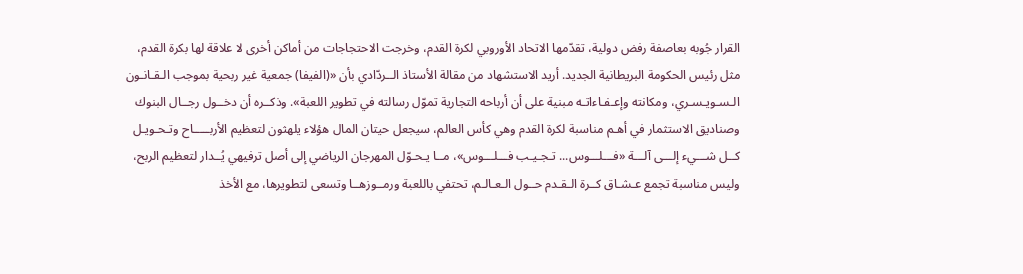القرار جُوبه بعاصفة رفض دولية، تقدّمها الاتحاد الأوروبي لكرة القدم، وخرجت الاحتجاجات من أماكن أخرى لا علاقة لها بكرة القدم، مثل رئيس الحكومة البريطانية الجديد. أريد الاستشهاد من مقالة الأستاذ الــردّادي بأن «(الفيفا) جمعية غير ربحية بموجب الـقـانـون الـسـويـسـري، ومكانته وإعـفـاءاتـه مبنية على أن أرباحه التجارية تموّل رسالته في تطوير اللعبة». وذكــره أن دخــول رجــال البنوك وصناديق الاستثمار في أهـم مناسبة لكرة القدم وهي كأس العالم، سيجعل حيتان المال هؤلاء يلهثون لتعظيم الأربـــــاح وتـحـويـل كــل شـــيء إلـــى آلـــة «فـــلـــوس... تـجـيـب فـــلـــوس»، مــا يـحـوّل المهرجان الرياضي إلى أصل ترفيهي يُــدار لتعظيم الربح، وليس مناسبة تجمع عـشـاق كــرة الـقـدم حــول الـعـالـم، تحتفي باللعبة ورمــوزهــا وتسعى لتطويرها، مع الأخذ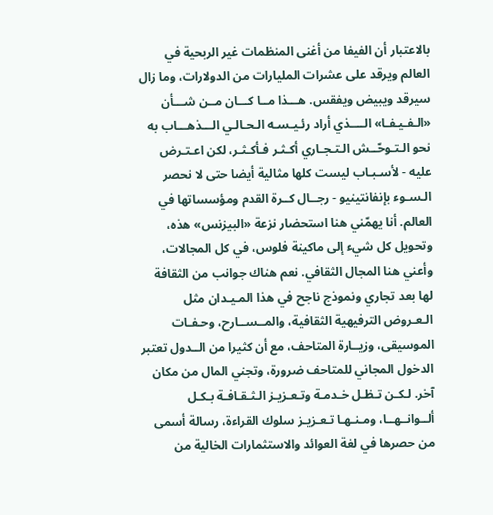بالاعتبار أن الفيفا من أغنى المنظمات غير الربحية في العالم ويرقد على عشرات المليارات من الدولارات، وما زال سيرقد ويبيض ويفقس. هـــذا مــا كـــان مــن شـــأن «الـفـيـفـا» الــــذي أراد رئـيـسـه الـحـالـي الـــذهـــاب به نحو الـتـوحّــش الـتـجـاري أكـثـر فـأكـثـر، لكن اعـتـرض عليه - لأسـبـاب ليست كلها مثالية أيضا حتى لا نحصر الـسـوء بإنفانتينيو - رجــال كــرة القدم ومؤسساتها في العالم. أنا يهمّني هنا استحضار نزعة «البيزنس» هذه، وتحويل كل شيء إلى ماكينة فلوس، في كل المجالات، وأعني هنا المجال الثقافي. نعم هناك جوانب من الثقافة لها بعد تجاري ونموذج ناجح في هذا المـيـدان مثل الـعـروض الترفيهية الثقافية، والمــســارح، وحـفـات الموسيقى، وزيــارة المتاحف، مع أن كثيرا من الــدول تعتبر الدخول المجاني للمتاحف ضرورة، وتجني المال من مكان آخر. لـكـن تـظـل خـدمـة وتـعـزيـز الـثـقـافـة بـكـل ألــوانــهــا، ومـنـهـا تـعـزيـز سلوك القراءة، رسالة أسمى من حصرها في لغة العوائد والاستثمارات الخالية من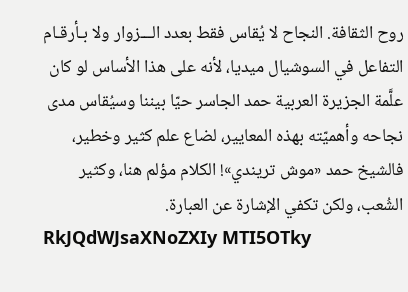روح الثقافة. النجاح لا يُقاس فقط بعدد الـــزوار ولا بـأرقـام التفاعل في السوشيال ميديا، لأنه على هذا الأساس لو كان علَّمة الجزيرة العربية حمد الجاسر حيّا بيننا وسيُقاس مدى نجاحه وأهميّته بهذه المعايير، لضاع علم كثير وخطير، فالشيخ حمد «موش تريندي»! الكلام مؤلم هنا، وكثير الشُعب، ولكن تكفي الإشارة عن العبارة.
RkJQdWJsaXNoZXIy MTI5OTky